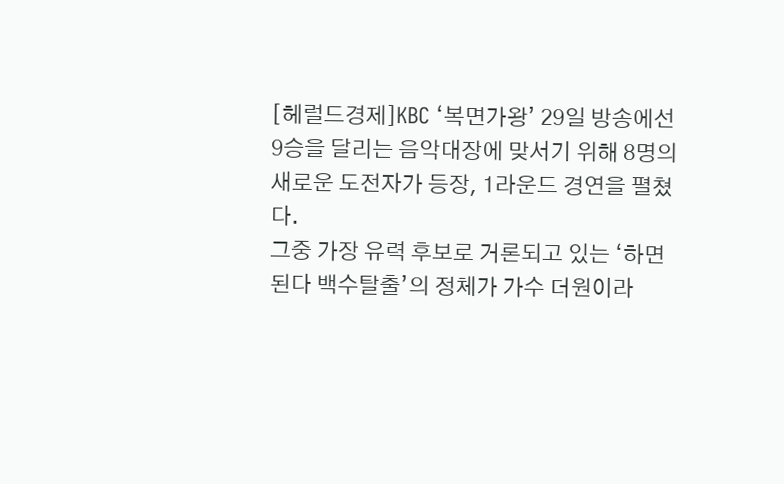[헤럴드경제]KBC ‘복면가왕’ 29일 방송에선 9승을 달리는 음악대장에 맞서기 위해 8명의 새로운 도전자가 등장, 1라운드 경연을 펼쳤다.
그중 가장 유력 후보로 거론되고 있는 ‘하면 된다 백수탈출’의 정체가 가수 더원이라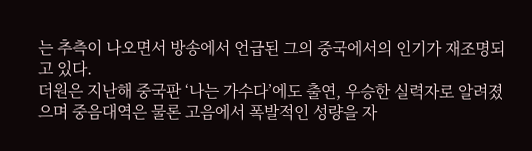는 추측이 나오면서 방송에서 언급된 그의 중국에서의 인기가 재조명되고 있다.
더원은 지난해 중국판 ‘나는 가수다’에도 출연, 우승한 실력자로 알려졌으며 중음대역은 물론 고음에서 폭발적인 성량을 자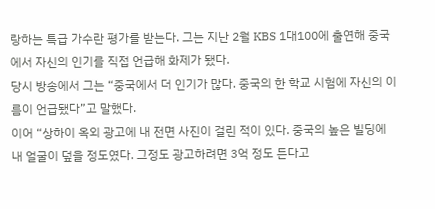랑하는 특급 가수란 평가를 받는다. 그는 지난 2월 KBS 1대100에 출연해 중국에서 자신의 인기를 직접 언급해 화제가 됐다.
당시 방송에서 그는 “중국에서 더 인기가 많다. 중국의 한 학교 시험에 자신의 이름이 언급됐다”고 말했다.
이어 “상하이 옥외 광고에 내 전면 사진이 걸린 적이 있다. 중국의 높은 빌딩에 내 얼굴이 덮을 정도였다. 그정도 광고하려면 3억 정도 든다고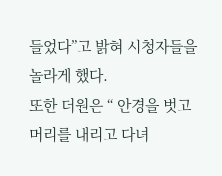들었다”고 밝혀 시청자들을 놀라게 했다.
또한 더원은 “ 안경을 벗고 머리를 내리고 다녀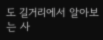도 길거리에서 알아보는 사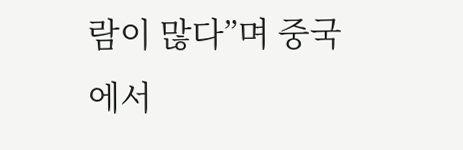람이 많다”며 중국에서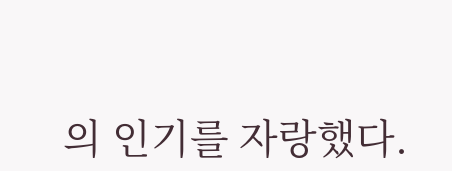의 인기를 자랑했다.